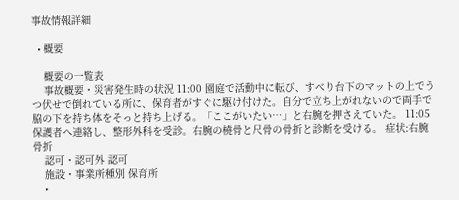事故情報詳細

  • 概要

    概要の一覧表
    事故概要・災害発生時の状況 11:00 園庭で活動中に転び、すべり台下のマットの上でうつ伏せで倒れている所に、保育者がすぐに駆け付けた。自分で立ち上がれないので両手で脇の下を持ち体をそっと持ち上げる。「ここがいたい…」と右腕を押さえていた。 11:05 保護者へ連絡し、整形外科を受診。右腕の橈骨と尺骨の骨折と診断を受ける。 症状:右腕骨折
    認可・認可外 認可
    施設・事業所種別 保育所
    •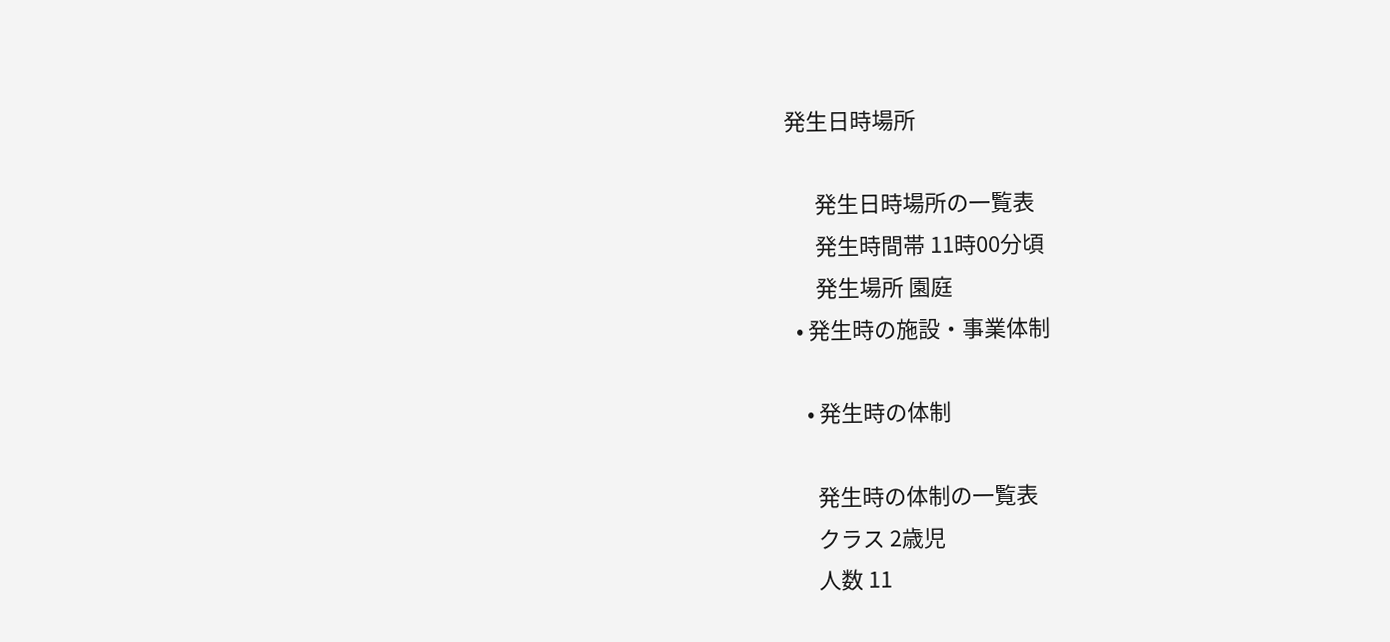発生日時場所

      発生日時場所の一覧表
      発生時間帯 11時00分頃
      発生場所 園庭
  • 発生時の施設・事業体制

    • 発生時の体制

      発生時の体制の一覧表
      クラス 2歳児
      人数 11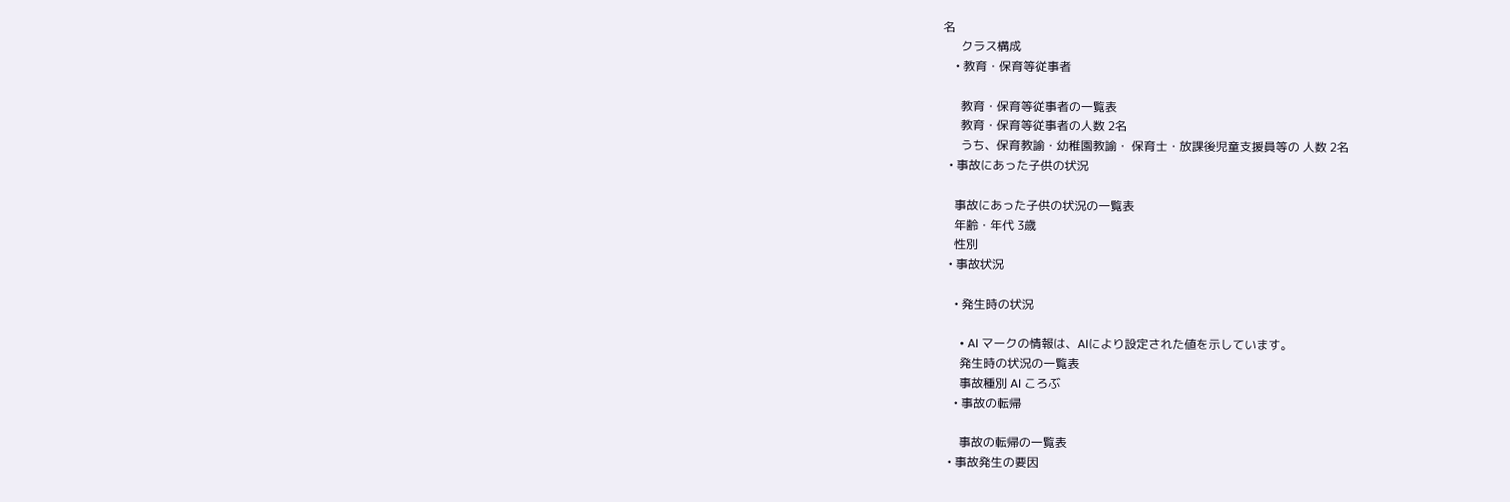名
      クラス構成
    • 教育・保育等従事者

      教育・保育等従事者の一覧表
      教育・保育等従事者の人数 2名
      うち、保育教諭・幼稚園教諭・ 保育士・放課後児童支援員等の 人数 2名
  • 事故にあった子供の状況

    事故にあった子供の状況の一覧表
    年齢・年代 3歳
    性別
  • 事故状況

    • 発生時の状況

      • AI マークの情報は、AIにより設定された値を示しています。
      発生時の状況の一覧表
      事故種別 AI ころぶ
    • 事故の転帰

      事故の転帰の一覧表
  • 事故発生の要因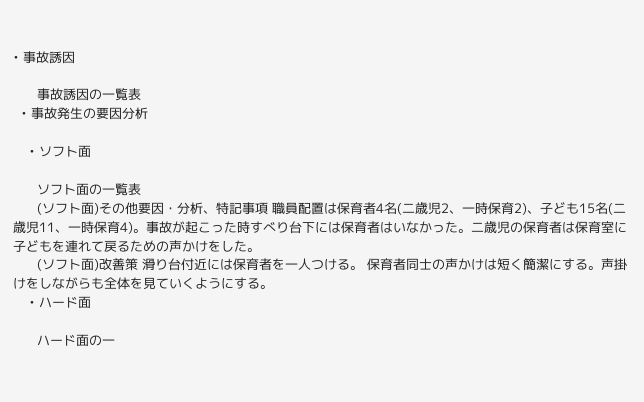• 事故誘因

      事故誘因の一覧表
  • 事故発生の要因分析

    • ソフト面

      ソフト面の一覧表
      (ソフト面)その他要因・分析、特記事項 職員配置は保育者4名(二歳児2、一時保育2)、子ども15名(二歳児11、一時保育4)。事故が起こった時すべり台下には保育者はいなかった。二歳児の保育者は保育室に子どもを連れて戻るための声かけをした。
      (ソフト面)改善策 滑り台付近には保育者を一人つける。 保育者同士の声かけは短く簡潔にする。声掛けをしながらも全体を見ていくようにする。
    • ハード面

      ハード面の一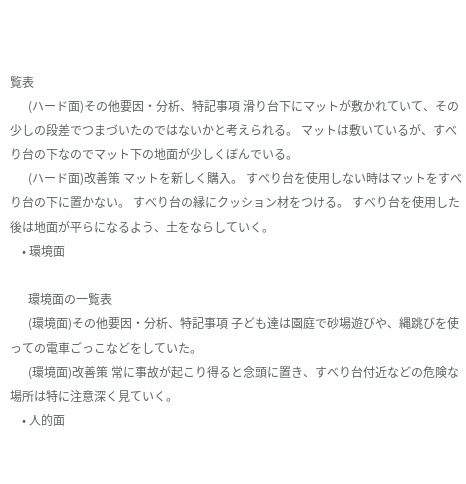覧表
      (ハード面)その他要因・分析、特記事項 滑り台下にマットが敷かれていて、その少しの段差でつまづいたのではないかと考えられる。 マットは敷いているが、すべり台の下なのでマット下の地面が少しくぼんでいる。
      (ハード面)改善策 マットを新しく購入。 すべり台を使用しない時はマットをすべり台の下に置かない。 すべり台の縁にクッション材をつける。 すべり台を使用した後は地面が平らになるよう、土をならしていく。
    • 環境面

      環境面の一覧表
      (環境面)その他要因・分析、特記事項 子ども達は園庭で砂場遊びや、縄跳びを使っての電車ごっこなどをしていた。
      (環境面)改善策 常に事故が起こり得ると念頭に置き、すべり台付近などの危険な場所は特に注意深く見ていく。
    • 人的面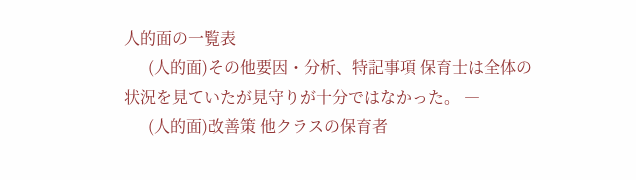人的面の一覧表
      (人的面)その他要因・分析、特記事項 保育士は全体の状況を見ていたが見守りが十分ではなかった。 ―
      (人的面)改善策 他クラスの保育者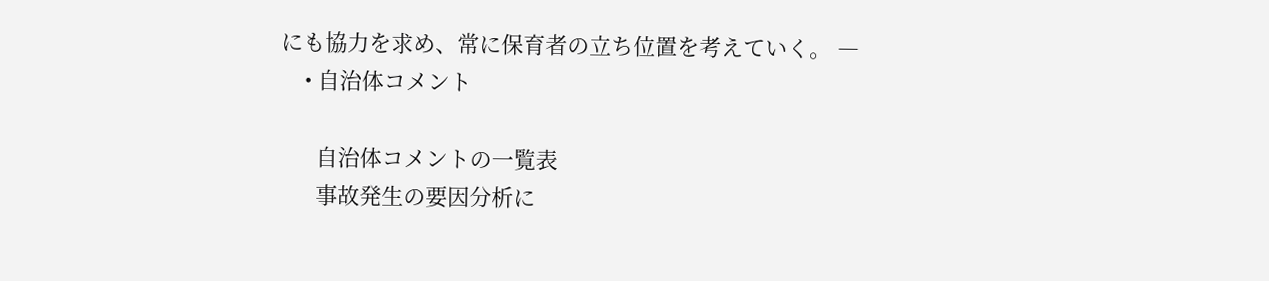にも協力を求め、常に保育者の立ち位置を考えていく。 ―
    • 自治体コメント

      自治体コメントの一覧表
      事故発生の要因分析に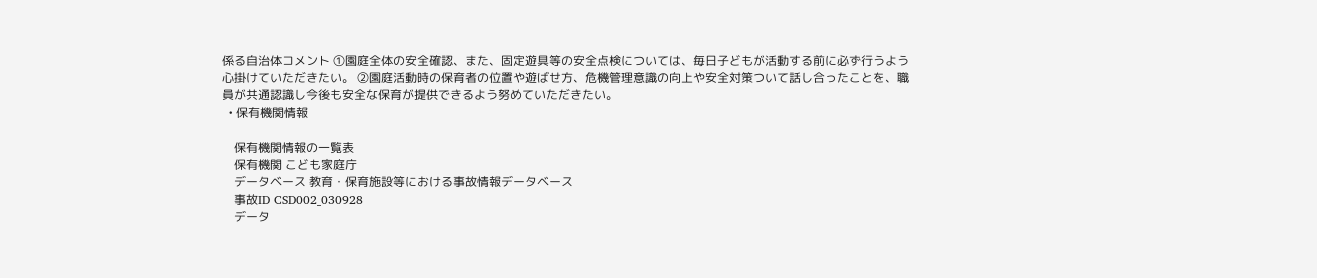係る自治体コメント ①園庭全体の安全確認、また、固定遊具等の安全点検については、毎日子どもが活動する前に必ず行うよう心掛けていただきたい。 ②園庭活動時の保育者の位置や遊ばせ方、危機管理意識の向上や安全対策ついて話し合ったことを、職員が共通認識し今後も安全な保育が提供できるよう努めていただきたい。
  • 保有機関情報

    保有機関情報の一覧表
    保有機関 こども家庭庁
    データベース 教育・保育施設等における事故情報データベース
    事故ID CSD002_030928
    データ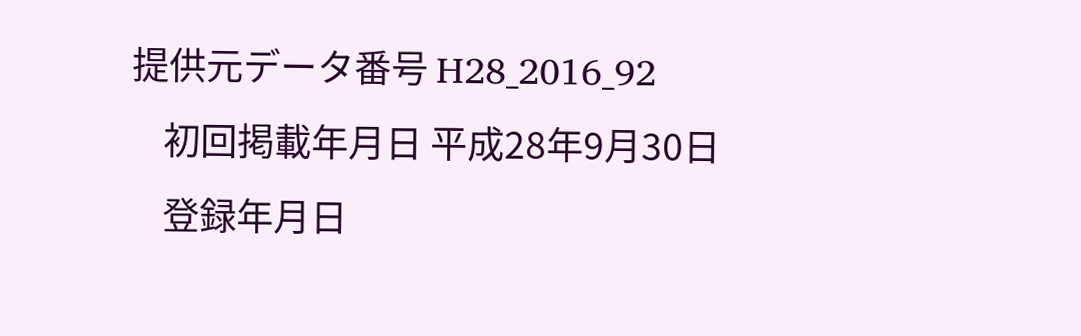提供元データ番号 H28_2016_92
    初回掲載年月日 平成28年9月30日
    登録年月日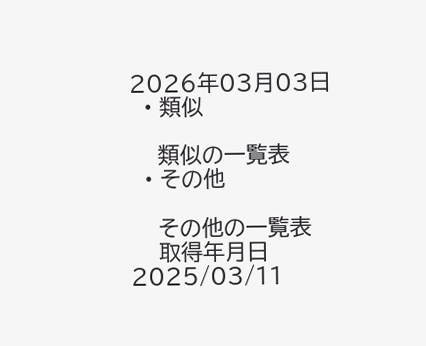2026年03月03日
  • 類似

    類似の一覧表
  • その他

    その他の一覧表
    取得年月日 2025/03/11